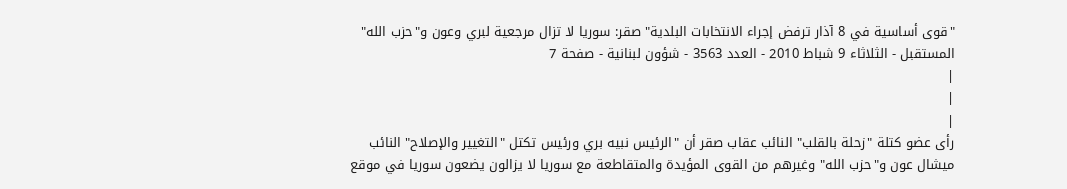"قوى أساسية في 8 آذار ترفض إجراء الانتخابات البلدية" صقر: سوريا لا تزال مرجعية لبري وعون و"حزب الله" المستقبل - الثلاثاء 9 شباط 2010 - العدد 3563 - شؤون لبنانية - صفحة 7
|
|
|
رأى عضو كتلة "زحلة بالقلب" النائب عقاب صقر أن "الرئيس نبيه بري ورئيس تكتل "التغيير والإصلاح" النائب ميشال عون و"حزب الله" وغيرهم من القوى المؤيدة والمتقاطعة مع سوريا لا يزالون يضعون سوريا في موقع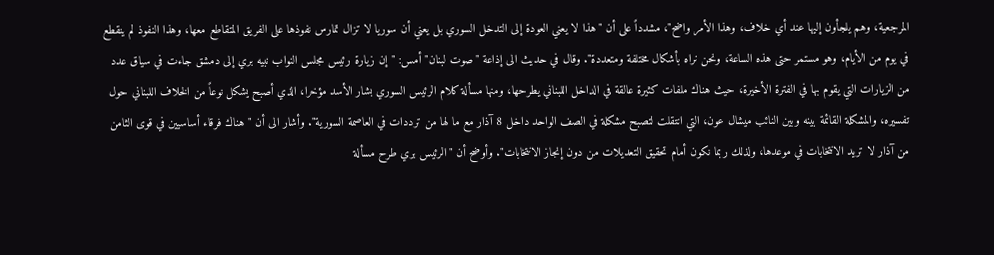المرجعية، وهم يلجأون إليها عند أي خلاف، وهذا الأمر واضح"، مشدداً على أن "هذا لا يعني العودة إلى التدخل السوري بل يعني أن سوريا لا تزال تمارس نفوذها على الفريق المتقاطع معها، وهذا النفوذ لم ينقطع في يوم من الأيام، وهو مستمر حتى هذه الساعة، ونحن نراه بأشكال مختلفة ومتعددة". وقال في حديث الى إذاعة "صوت لبنان" أمس: "إن زيارة رئيس مجلس النواب نبيه بري إلى دمشق جاءت في سياق عدد من الزيارات التي يقوم بها في الفترة الأخيرة، حيث هناك ملفات كثيرة عالقة في الداخل اللبناني يطرحها، ومنها مسألة كلام الرئيس السوري بشار الأسد مؤخرا، الذي أصبح يشكل نوعاً من الخلاف اللبناني حول تفسيره، والمشكلة القائمة بينه وبين النائب ميشال عون، التي انتقلت لتصبح مشكلة في الصف الواحد داخل 8 آذار مع ما لها من ترددات في العاصمة السورية". وأشار الى أن "هناك فرقاء أساسيين في قوى الثامن من آذار لا تريد الانتخابات في موعدها، ولذلك ربما نكون أمام تحقيق التعديلات من دون إنجاز الانتخابات". وأوضح أن "الرئيس بري طرح مسألة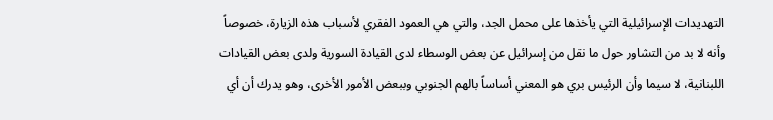التهديدات الإسرائيلية التي يأخذها على محمل الجد، والتي هي العمود الفقري لأسباب هذه الزيارة، خصوصاً وأنه لا بد من التشاور حول ما نقل من إسرائيل عن بعض الوسطاء لدى القيادة السورية ولدى بعض القيادات اللبنانية، لا سيما وأن الرئيس بري هو المعني أساساً بالهم الجنوبي وببعض الأمور الأخرى، وهو يدرك أن أي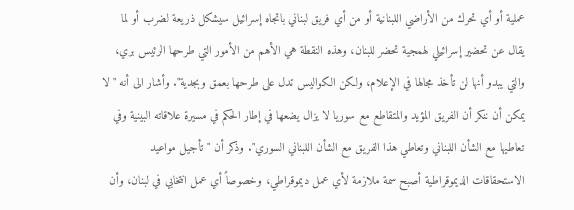عملية أو أي تحرك من الأراضي اللبنانية أو من أي فريق لبناني باتجاه إسرائيل سيشكل ذريعة لضرب أو لما يقال عن تحضير إسرائيلي لهمجية تحضر للبنان، وهذه النقطة هي الأهم من الأمور التي طرحها الرئيس بري، والتي يبدو أنها لن تأخذ مجالها في الإعلام، ولكن الكواليس تدل على طرحها بعمق وبجدية". وأشار الى أنه "لا يمكن أن ننكر أن الفريق المؤيد والمتقاطع مع سوريا لا يزال يضعها في إطار الحكم في مسيرة علاقاته البينية وفي تعاطيها مع الشأن اللبناني وتعاطي هذا الفريق مع الشأن اللبناني السوري". وذكر أن "تأجيل مواعيد الاستحقاقات الديموقراطية أصبح سمة ملازمة لأي عمل ديموقراطي، وخصوصاً أي عمل انتخابي في لبنان، وأن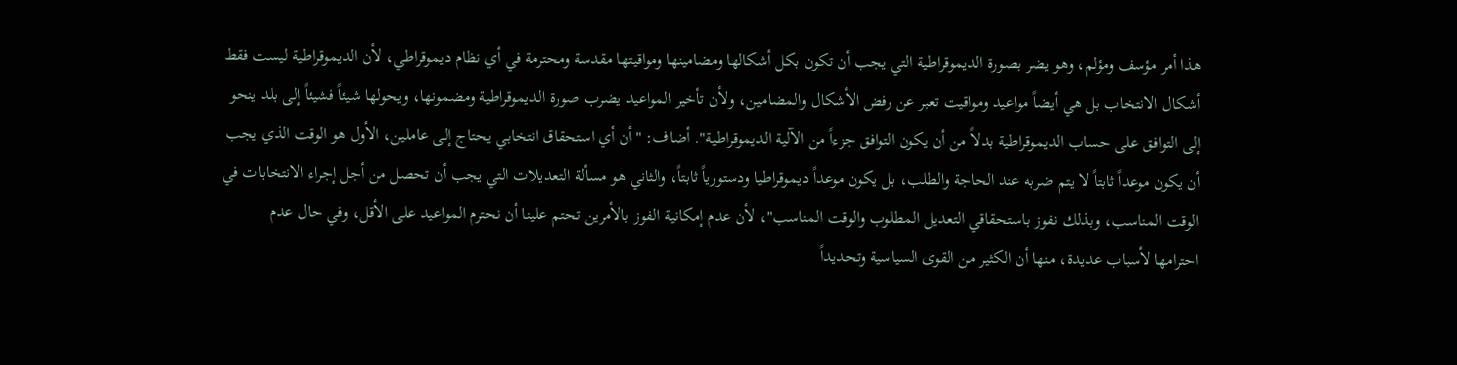هذا أمر مؤسف ومؤلم، وهو يضر بصورة الديموقراطية التي يجب أن تكون بكل أشكالها ومضامينها ومواقيتها مقدسة ومحترمة في أي نظام ديموقراطي، لأن الديموقراطية ليست فقط أشكال الانتخاب بل هي أيضاً مواعيد ومواقيت تعبر عن رفض الأشكال والمضامين، ولأن تأخير المواعيد يضرب صورة الديموقراطية ومضمونها، ويحولها شيئاً فشيئاً إلى بلد ينحو إلى التوافق على حساب الديموقراطية بدلاً من أن يكون التوافق جزءاً من الآلية الديموقراطية". أضاف: "أن أي استحقاق انتخابي يحتاج إلى عاملين، الأول هو الوقت الذي يجب أن يكون موعداً ثابتاً لا يتم ضربه عند الحاجة والطلب، بل يكون موعداً ديموقراطيا ودستورياً ثابتاً، والثاني هو مسألة التعديلات التي يجب أن تحصل من أجل إجراء الانتخابات في الوقت المناسب، وبذلك نفوز باستحقاقي التعديل المطلوب والوقت المناسب"، لأن عدم إمكانية الفوز بالأمرين تحتم علينا أن نحترم المواعيد على الأقل، وفي حال عدم احترامها لأسباب عديدة، منها أن الكثير من القوى السياسية وتحديداً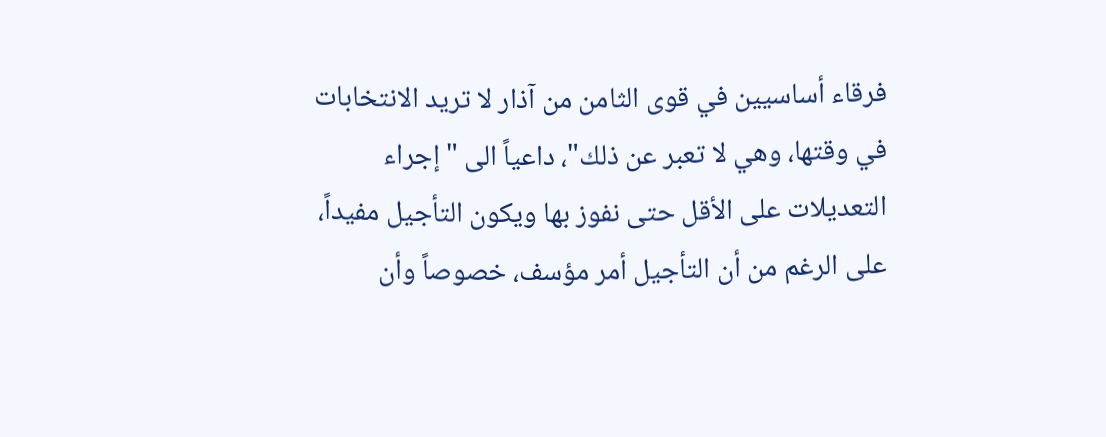فرقاء أساسيين في قوى الثامن من آذار لا تريد الانتخابات في وقتها، وهي لا تعبر عن ذلك"، داعياً الى "إجراء التعديلات على الأقل حتى نفوز بها ويكون التأجيل مفيداً، على الرغم من أن التأجيل أمر مؤسف، خصوصاً وأن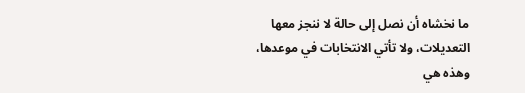ما نخشاه أن نصل إلى حالة لا ننجز معها التعديلات، ولا تأتي الانتخابات في موعدها، وهذه هي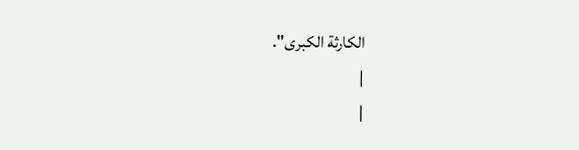الكارثة الكبرى".
|
|